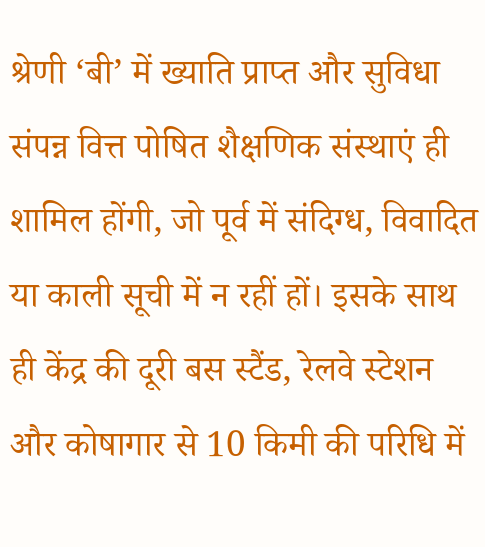श्रेणी ‘बी’ में ख्याति प्राप्त और सुविधा संपन्न वित्त पोषित शैक्षणिक संस्थाएं ही शामिल होंगी, जो पूर्व में संदिग्ध, विवादित या काली सूची में न रहीं हों। इसके साथ ही केंद्र की दूरी बस स्टैंड, रेलवे स्टेशन और कोषागार से 10 किमी की परिधि में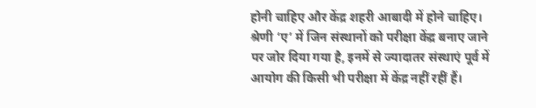होनी चाहिए और केंद्र शहरी आबादी में होने चाहिए। श्रेणी ‘ए’ में जिन संस्थानों को परीक्षा केंद्र बनाए जाने पर जोर दिया गया है, इनमें से ज्यादातर संस्थाएं पूर्व में आयोग की किसी भी परीक्षा में केंद्र नहीं रहीं हैं।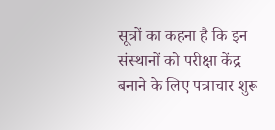सूत्रों का कहना है कि इन संस्थानों को परीक्षा केंद्र बनाने के लिए पत्राचार शुरू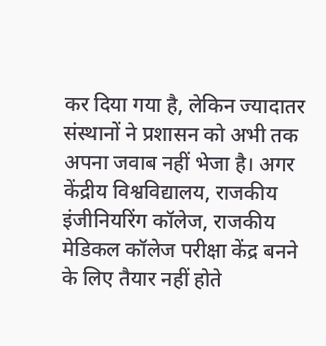कर दिया गया है, लेकिन ज्यादातर संस्थानों ने प्रशासन को अभी तक अपना जवाब नहीं भेजा है। अगर केंद्रीय विश्वविद्यालय, राजकीय इंजीनियरिंग कॉलेज, राजकीय मेडिकल कॉलेज परीक्षा केंद्र बनने के लिए तैयार नहीं होते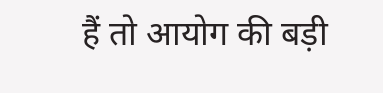हैं तो आयोग की बड़ी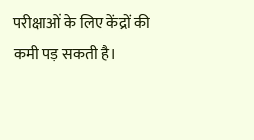परीक्षाओं के लिए केंद्रों की कमी पड़ सकती है।